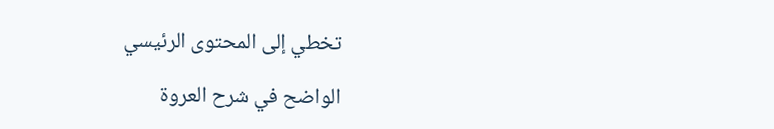تخطي إلى المحتوى الرئيسي

الواضح في شرح العروة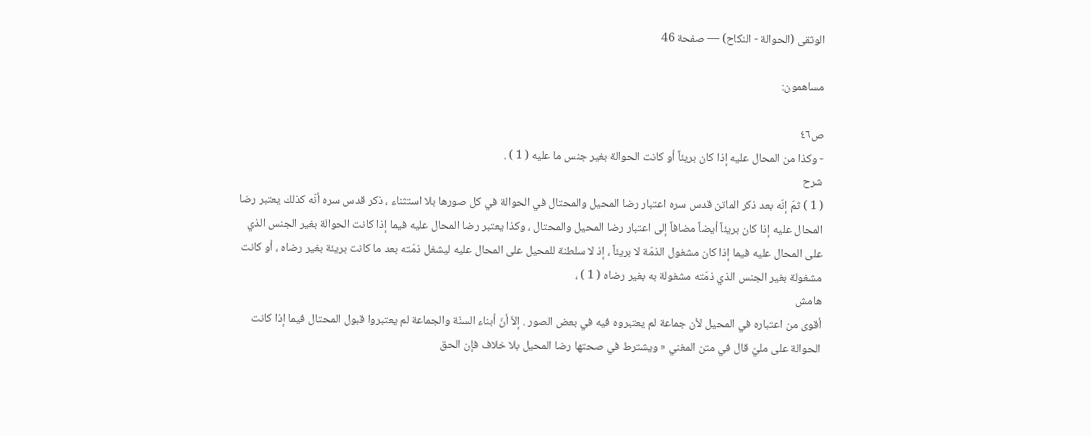الوثقى (الحوالة - النكاح) — صفحة 46

مساهمون:

ص٤٦
- وكذا من المحال عليه إذا كان بريئاً أو كانت الحوالة بغير جنس ما عليه ( 1 ) .
شرح
( 1 ) ثمّ إنّه بعد ذكر الماتن قدس سره اعتبار رضا المحيل والمحتال في الحوالة في كل صورها بلا استثناء ، ذكر قدس سره أنّه كذلك يعتبر رضا المحال عليه إذا كان بريئاً أيضاً مضافاً إلى اعتبار رضا المحيل والمحتال ، وكذا يعتبر رضا المحال عليه فيما إذا كانت الحوالة بغير الجنس الذي على المحال عليه فيما إذا كان مشغول الذمّة لا بريئاً ، إذ لا سلطنة للمحيل على المحال عليه ليشغل ذمّته بعد ما كانت بريئة بغير رضاه ، أو كانت مشغولة بغير الجنس الذي ذمّته مشغولة به بغير رضاه ( 1 ) ،
هامش
أقوى من اعتباره في المحيل لأن جماعة لم يعتبروه فيه في بعض الصور . إلاّ أنّ أبناء السنّة والجماعة لم يعتبروا قبول المحتال فيما إذا كانت الحوالة على مليّ قال في متن المغني « ويشترط في صحتها رضا المحيل بلا خلاف فإن الحق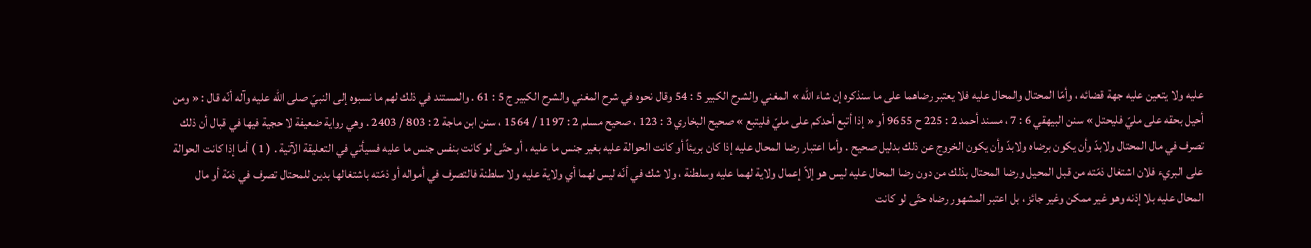عليه ولا يتعين عليه جهة قضائه ، وأمّا المحتال والمحال عليه فلا يعتبر رضاهما على ما سنذكره إن شاء اللّه » المغني والشرح الكبير 5 : 54 وقال نحوه في شرح المغني والشرح الكبير ج 5 : 61 . والمستند في ذلك لهم ما نسبوه إلى النبيّ صلى الله عليه وآله أنّه قال : « ومن أحيل بحقه على مليّ فليحتل » سنن البيهقي 6 : 7 ، مسند أحمد 2 : 225 ح 9655 أو « إذا أتبع أحدكم على مليّ فليتبع » صحيح البخاري 3 : 123 ، صحيح مسلم 2 : 1197 / 1564 ، سنن ابن ماجة 2 : 803 / 2403 . وهي رواية ضعيفة لا حجية فيها في قبال أن ذلك تصرف في مال المحتال ولابدّ وأن يكون برضاه ولابدّ وأن يكون الخروج عن ذلك بدليل صحيح . وأما اعتبار رضا المحال عليه إذا كان بريئاً أو كانت الحوالة عليه بغير جنس ما عليه ، أو حتّى لو كانت بنفس جنس ما عليه فسيأتي في التعليقة الآتية . ( 1 ) أما إذا كانت الحوالة على البريء فلان اشتغال ذمّته من قبل المحيل ورضا المحتال بذلك من دون رضا المحال عليه ليس هو إلاّ إعمال ولاية لهما عليه وسلطنة ، ولا شك في أنّه ليس لهما أي ولاية عليه ولا سلطنة فالتصرف في أمواله أو ذمّته باشتغالها بدين للمحتال تصرف في ذمّة أو مال المحال عليه بلا إذنه وهو غير ممكن وغير جائز ، بل اعتبر المشهور رضاه حتّى لو كانت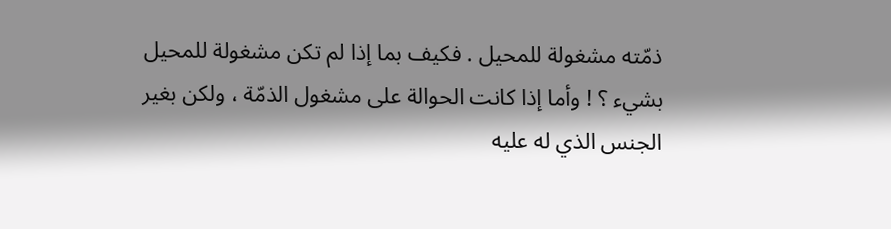ذمّته مشغولة للمحيل . فكيف بما إذا لم تكن مشغولة للمحيل بشيء ؟ ! وأما إذا كانت الحوالة على مشغول الذمّة ، ولكن بغير الجنس الذي له عليه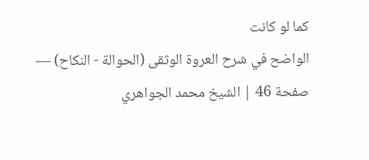كما لو كانت
الواضح في شرح العروة الوثقى (الحوالة - النكاح) — صفحة 46 | الشيخ محمد الجواهري